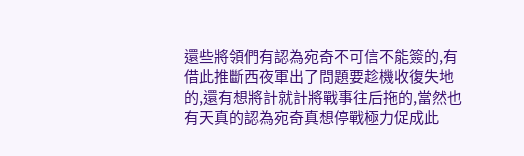還些將領們有認為宛奇不可信不能簽的,有借此推斷西夜軍出了問題要趁機收復失地的,還有想將計就計將戰事往后拖的,當然也有天真的認為宛奇真想停戰極力促成此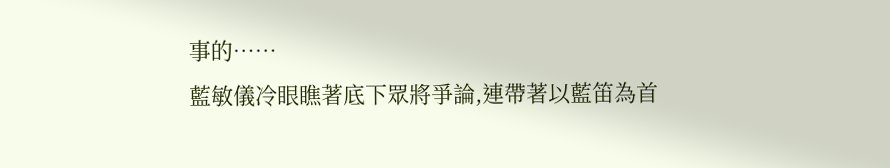事的……
藍敏儀冷眼瞧著底下眾將爭論,連帶著以藍笛為首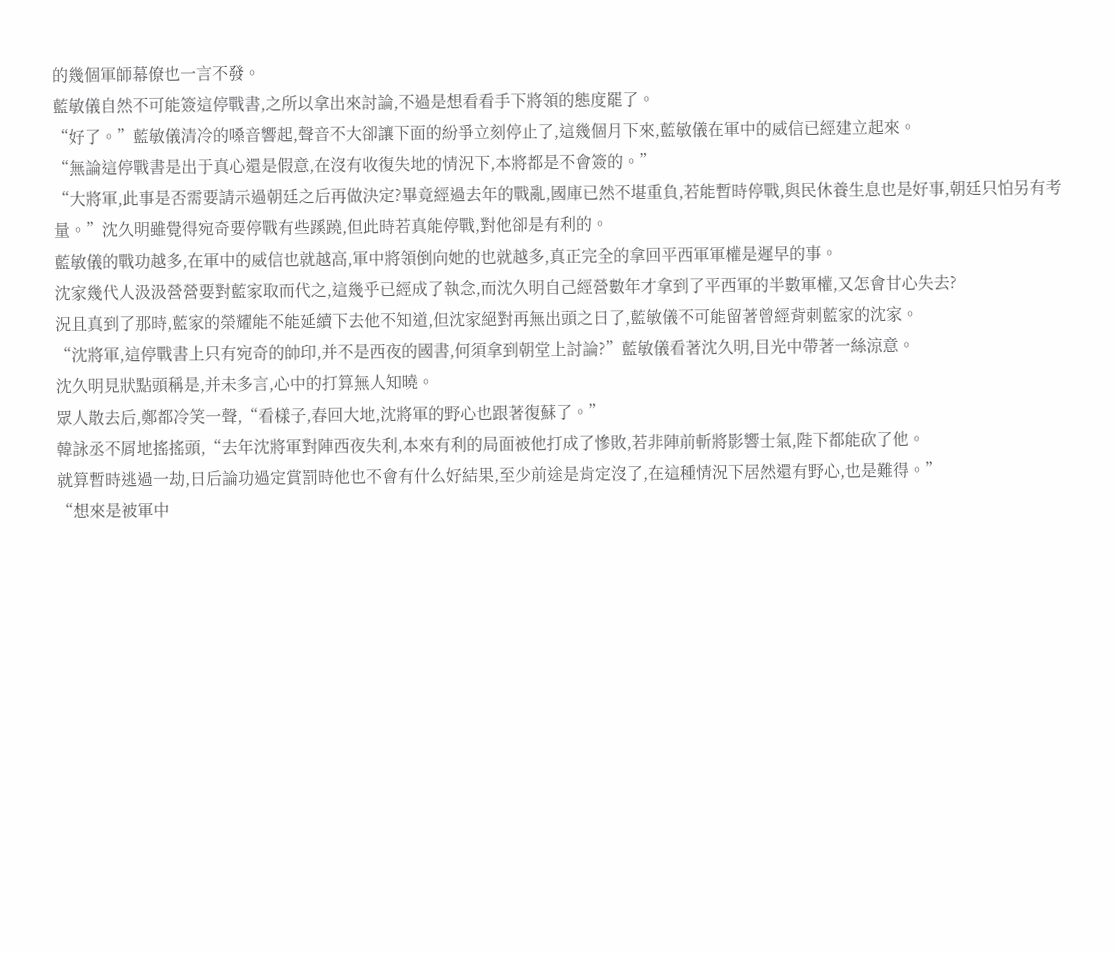的幾個軍師幕僚也一言不發。
藍敏儀自然不可能簽這停戰書,之所以拿出來討論,不過是想看看手下將領的態度罷了。
“好了。”藍敏儀清冷的嗓音響起,聲音不大卻讓下面的紛爭立刻停止了,這幾個月下來,藍敏儀在軍中的威信已經建立起來。
“無論這停戰書是出于真心還是假意,在沒有收復失地的情況下,本將都是不會簽的。”
“大將軍,此事是否需要請示過朝廷之后再做決定?畢竟經過去年的戰亂,國庫已然不堪重負,若能暫時停戰,與民休養生息也是好事,朝廷只怕另有考量。”沈久明雖覺得宛奇要停戰有些蹊蹺,但此時若真能停戰,對他卻是有利的。
藍敏儀的戰功越多,在軍中的威信也就越高,軍中將領倒向她的也就越多,真正完全的拿回平西軍軍權是遲早的事。
沈家幾代人汲汲營營要對藍家取而代之,這幾乎已經成了執念,而沈久明自己經營數年才拿到了平西軍的半數軍權,又怎會甘心失去?
況且真到了那時,藍家的榮耀能不能延續下去他不知道,但沈家絕對再無出頭之日了,藍敏儀不可能留著曾經背刺藍家的沈家。
“沈將軍,這停戰書上只有宛奇的帥印,并不是西夜的國書,何須拿到朝堂上討論?”藍敏儀看著沈久明,目光中帶著一絲涼意。
沈久明見狀點頭稱是,并未多言,心中的打算無人知曉。
眾人散去后,鄭都冷笑一聲,“看樣子,春回大地,沈將軍的野心也跟著復蘇了。”
韓詠丞不屑地搖搖頭,“去年沈將軍對陣西夜失利,本來有利的局面被他打成了慘敗,若非陣前斬將影響士氣,陛下都能砍了他。
就算暫時逃過一劫,日后論功過定賞罰時他也不會有什么好結果,至少前途是肯定沒了,在這種情況下居然還有野心,也是難得。”
“想來是被軍中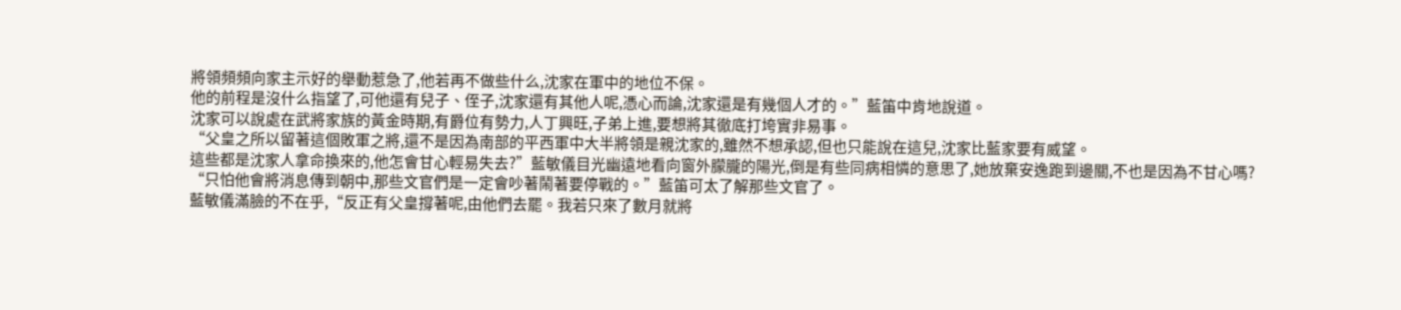將領頻頻向家主示好的舉動惹急了,他若再不做些什么,沈家在軍中的地位不保。
他的前程是沒什么指望了,可他還有兒子、侄子,沈家還有其他人呢,憑心而論,沈家還是有幾個人才的。”藍笛中肯地說道。
沈家可以說處在武將家族的黃金時期,有爵位有勢力,人丁興旺,子弟上進,要想將其徹底打垮實非易事。
“父皇之所以留著這個敗軍之將,還不是因為南部的平西軍中大半將領是親沈家的,雖然不想承認,但也只能說在這兒,沈家比藍家要有威望。
這些都是沈家人拿命換來的,他怎會甘心輕易失去?”藍敏儀目光幽遠地看向窗外朦朧的陽光,倒是有些同病相憐的意思了,她放棄安逸跑到邊關,不也是因為不甘心嗎?
“只怕他會將消息傳到朝中,那些文官們是一定會吵著鬧著要停戰的。”藍笛可太了解那些文官了。
藍敏儀滿臉的不在乎,“反正有父皇撐著呢,由他們去罷。我若只來了數月就將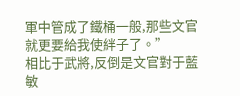軍中管成了鐵桶一般,那些文官就更要給我使絆子了。”
相比于武將,反倒是文官對于藍敏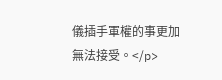儀插手軍權的事更加無法接受。</p>